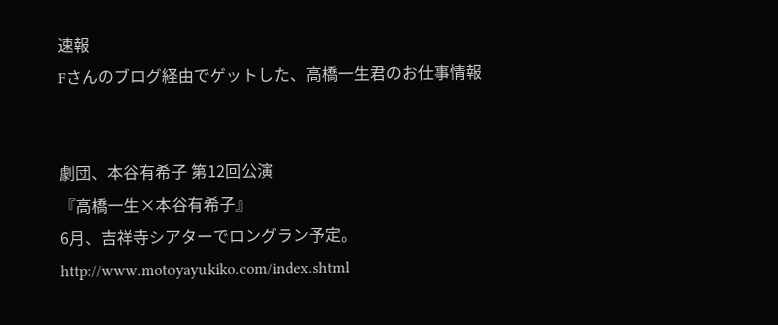速報
Fさんのブログ経由でゲットした、高橋一生君のお仕事情報


劇団、本谷有希子 第12回公演
『高橋一生×本谷有希子』
6月、吉祥寺シアターでロングラン予定。
http://www.motoyayukiko.com/index.shtml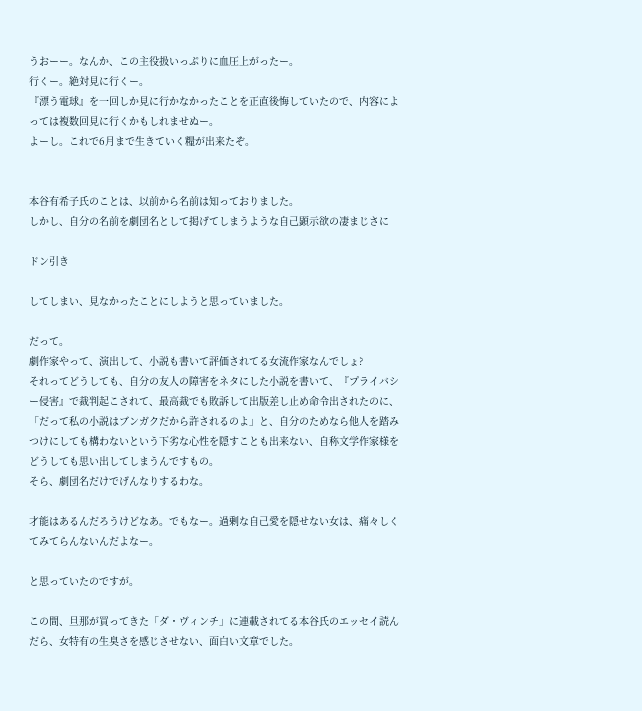うおーー。なんか、この主役扱いっぷりに血圧上がったー。
行くー。絶対見に行くー。
『漂う電球』を一回しか見に行かなかったことを正直後悔していたので、内容によっては複数回見に行くかもしれませぬー。
よーし。これで6月まで生きていく糧が出来たぞ。


本谷有希子氏のことは、以前から名前は知っておりました。
しかし、自分の名前を劇団名として掲げてしまうような自己顕示欲の凄まじさに

ドン引き

してしまい、見なかったことにしようと思っていました。

だって。
劇作家やって、演出して、小説も書いて評価されてる女流作家なんでしょ?
それってどうしても、自分の友人の障害をネタにした小説を書いて、『プライバシー侵害』で裁判起こされて、最高裁でも敗訴して出版差し止め命令出されたのに、「だって私の小説はブンガクだから許されるのよ」と、自分のためなら他人を踏みつけにしても構わないという下劣な心性を隠すことも出来ない、自称文学作家様をどうしても思い出してしまうんですもの。
そら、劇団名だけでげんなりするわな。

才能はあるんだろうけどなあ。でもなー。過剰な自己愛を隠せない女は、痛々しくてみてらんないんだよなー。

と思っていたのですが。

この間、旦那が買ってきた「ダ・ヴィンチ」に連載されてる本谷氏のエッセイ読んだら、女特有の生臭さを感じさせない、面白い文章でした。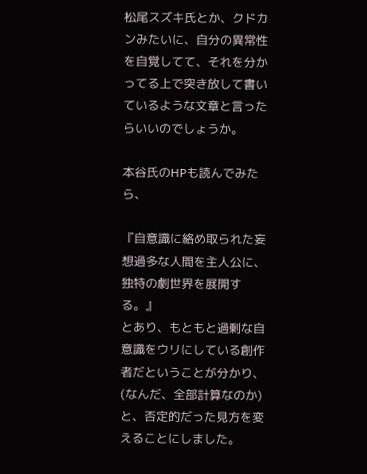松尾スズキ氏とか、クドカンみたいに、自分の異常性を自覚してて、それを分かってる上で突き放して書いているような文章と言ったらいいのでしょうか。

本谷氏のHPも読んでみたら、

『自意識に絡め取られた妄想過多な人間を主人公に、独特の劇世界を展開する。』
とあり、もともと過剰な自意識をウリにしている創作者だということが分かり、
(なんだ、全部計算なのか)
と、否定的だった見方を変えることにしました。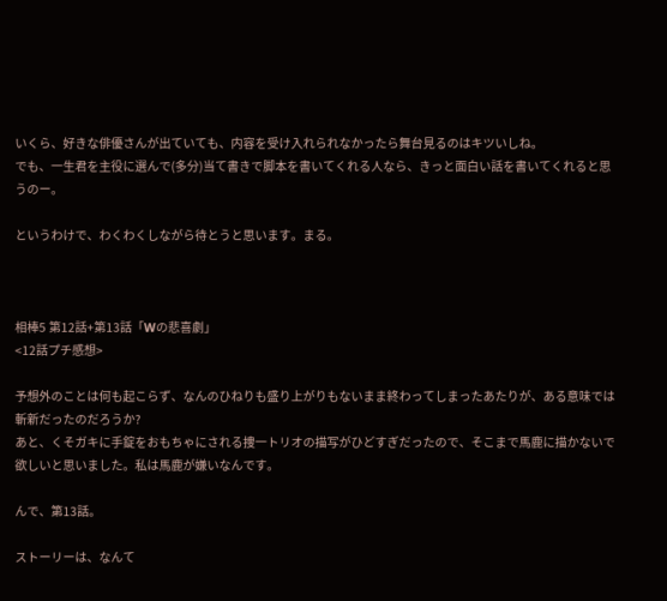いくら、好きな俳優さんが出ていても、内容を受け入れられなかったら舞台見るのはキツいしね。
でも、一生君を主役に選んで(多分)当て書きで脚本を書いてくれる人なら、きっと面白い話を書いてくれると思うのー。

というわけで、わくわくしながら待とうと思います。まる。



相棒5 第12話+第13話「Wの悲喜劇」
<12話プチ感想>

予想外のことは何も起こらず、なんのひねりも盛り上がりもないまま終わってしまったあたりが、ある意味では斬新だったのだろうか?
あと、くそガキに手錠をおもちゃにされる捜一トリオの描写がひどすぎだったので、そこまで馬鹿に描かないで欲しいと思いました。私は馬鹿が嫌いなんです。

んで、第13話。

ストーリーは、なんて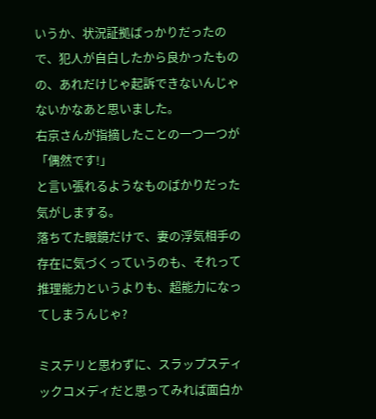いうか、状況証拠ばっかりだったので、犯人が自白したから良かったものの、あれだけじゃ起訴できないんじゃないかなあと思いました。
右京さんが指摘したことの一つ一つが
「偶然です!」
と言い張れるようなものばかりだった気がしまする。
落ちてた眼鏡だけで、妻の浮気相手の存在に気づくっていうのも、それって推理能力というよりも、超能力になってしまうんじゃ?

ミステリと思わずに、スラップスティックコメディだと思ってみれば面白か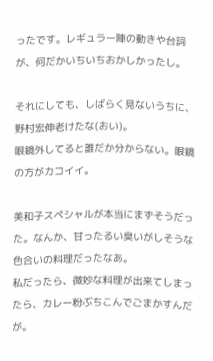ったです。レギュラー陣の動きや台詞が、何だかいちいちおかしかったし。

それにしても、しばらく見ないうちに、野村宏伸老けたな(おい)。
眼鏡外してると誰だか分からない。眼鏡の方がカコイイ。

美和子スペシャルが本当にまずそうだった。なんか、甘ったるい臭いがしそうな色合いの料理だったなあ。
私だったら、微妙な料理が出来てしまったら、カレー粉ぶちこんでごまかすんだが。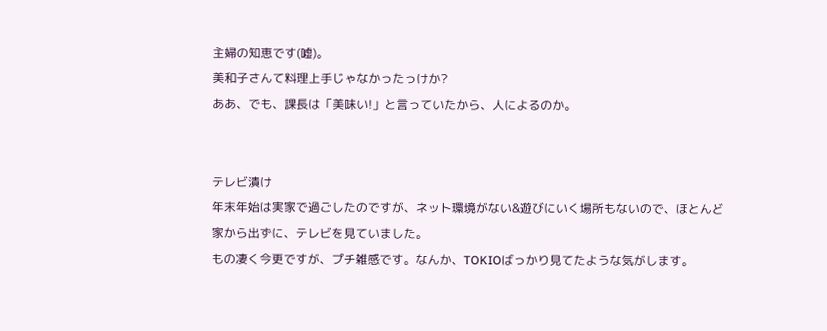主婦の知恵です(嘘)。
美和子さんて料理上手じゃなかったっけか?
ああ、でも、課長は「美味い!」と言っていたから、人によるのか。


テレビ漬け
年末年始は実家で過ごしたのですが、ネット環境がない&遊びにいく場所もないので、ほとんど家から出ずに、テレビを見ていました。
もの凄く今更ですが、プチ雑感です。なんか、TOKIOばっかり見てたような気がします。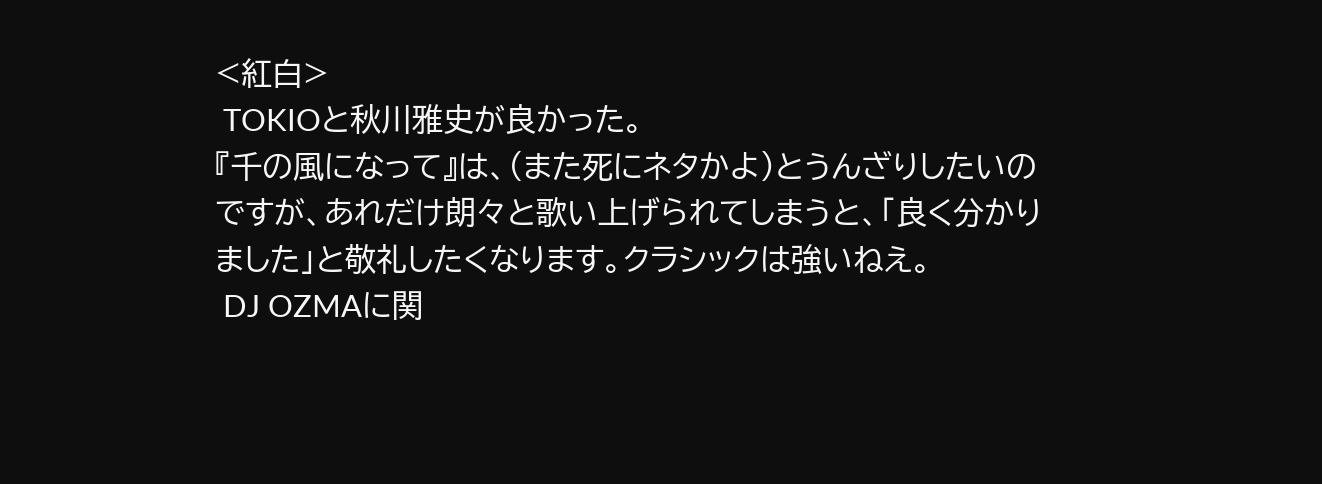<紅白>
 TOKIOと秋川雅史が良かった。
『千の風になって』は、(また死にネタかよ)とうんざりしたいのですが、あれだけ朗々と歌い上げられてしまうと、「良く分かりました」と敬礼したくなります。クラシックは強いねえ。
 DJ OZMAに関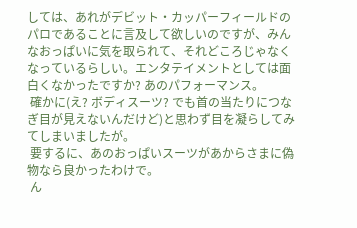しては、あれがデビット・カッパーフィールドのパロであることに言及して欲しいのですが、みんなおっぱいに気を取られて、それどころじゃなくなっているらしい。エンタテイメントとしては面白くなかったですか? あのパフォーマンス。
 確かに(え? ボディスーツ? でも首の当たりにつなぎ目が見えないんだけど)と思わず目を凝らしてみてしまいましたが。
 要するに、あのおっぱいスーツがあからさまに偽物なら良かったわけで。
 ん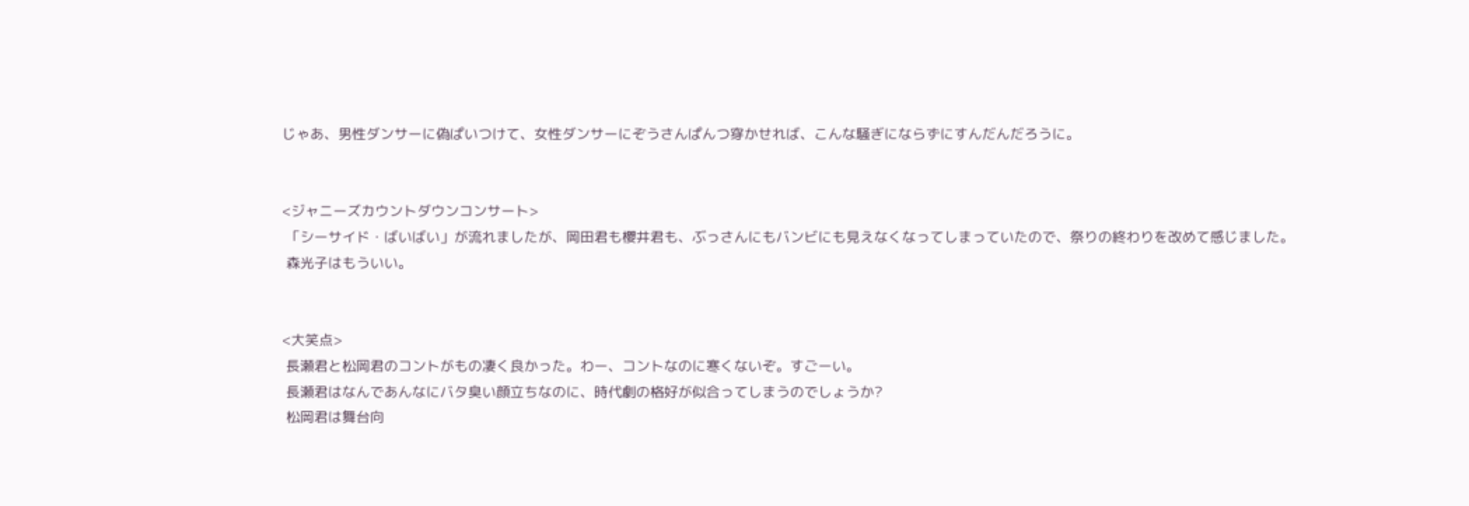じゃあ、男性ダンサーに偽ぱいつけて、女性ダンサーにぞうさんぱんつ穿かせれば、こんな騒ぎにならずにすんだんだろうに。


<ジャニーズカウントダウンコンサート>
 「シーサイド・ばいばい」が流れましたが、岡田君も櫻井君も、ぶっさんにもバンビにも見えなくなってしまっていたので、祭りの終わりを改めて感じました。
 森光子はもういい。


<大笑点>
 長瀬君と松岡君のコントがもの凄く良かった。わー、コントなのに寒くないぞ。すごーい。
 長瀬君はなんであんなにバタ臭い顔立ちなのに、時代劇の格好が似合ってしまうのでしょうか?
 松岡君は舞台向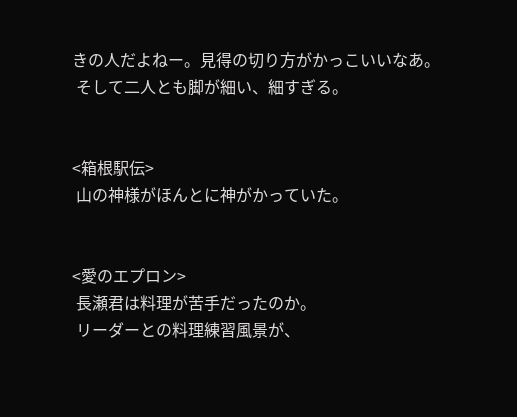きの人だよねー。見得の切り方がかっこいいなあ。
 そして二人とも脚が細い、細すぎる。


<箱根駅伝>
 山の神様がほんとに神がかっていた。


<愛のエプロン>
 長瀬君は料理が苦手だったのか。
 リーダーとの料理練習風景が、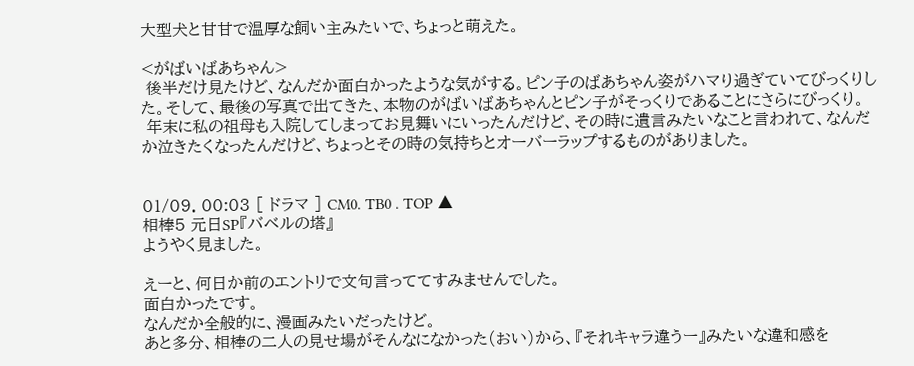大型犬と甘甘で温厚な飼い主みたいで、ちょっと萌えた。

<がばいばあちゃん>
 後半だけ見たけど、なんだか面白かったような気がする。ピン子のばあちゃん姿がハマり過ぎていてびっくりした。そして、最後の写真で出てきた、本物のがばいばあちゃんとピン子がそっくりであることにさらにびっくり。
 年末に私の祖母も入院してしまってお見舞いにいったんだけど、その時に遺言みたいなこと言われて、なんだか泣きたくなったんだけど、ちょっとその時の気持ちとオーバーラップするものがありました。


01/09. 00:03 [ ドラマ ] CM0. TB0 . TOP ▲
相棒5 元日SP『バベルの塔』
ようやく見ました。

えーと、何日か前のエントリで文句言っててすみませんでした。
面白かったです。
なんだか全般的に、漫画みたいだったけど。
あと多分、相棒の二人の見せ場がそんなになかった(おい)から、『それキャラ違うー』みたいな違和感を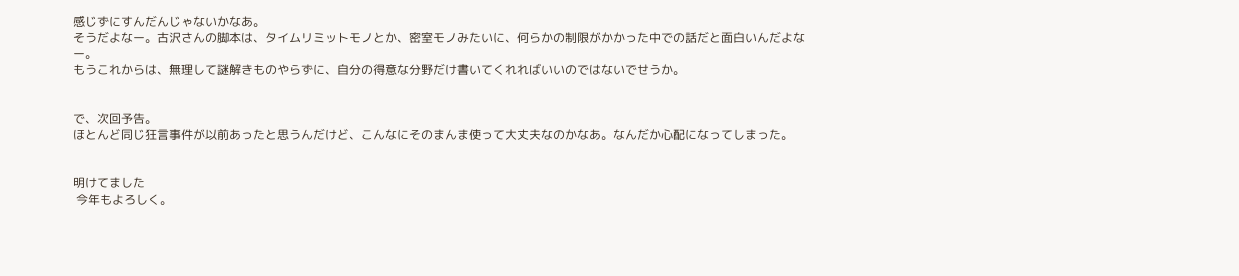感じずにすんだんじゃないかなあ。
そうだよなー。古沢さんの脚本は、タイムリミットモノとか、密室モノみたいに、何らかの制限がかかった中での話だと面白いんだよなー。
もうこれからは、無理して謎解きものやらずに、自分の得意な分野だけ書いてくれればいいのではないでせうか。


で、次回予告。
ほとんど同じ狂言事件が以前あったと思うんだけど、こんなにそのまんま使って大丈夫なのかなあ。なんだか心配になってしまった。


明けてました
 今年もよろしく。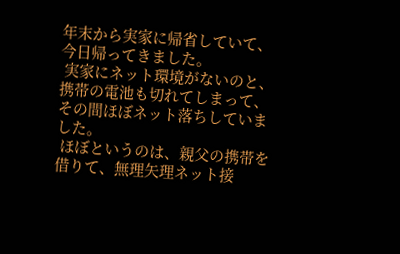年末から実家に帰省していて、今日帰ってきました。
 実家にネット環境がないのと、携帯の電池も切れてしまって、その間ほぼネット落ちしていました。
 ほぼというのは、親父の携帯を借りて、無理矢理ネット接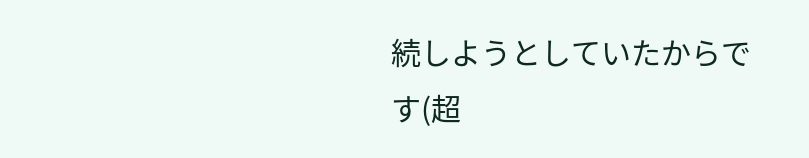続しようとしていたからです(超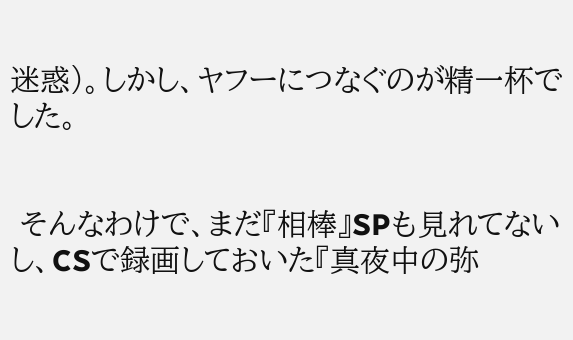迷惑)。しかし、ヤフーにつなぐのが精一杯でした。


 そんなわけで、まだ『相棒』SPも見れてないし、CSで録画しておいた『真夜中の弥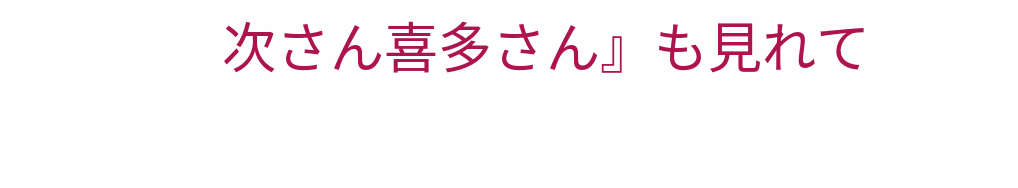次さん喜多さん』も見れて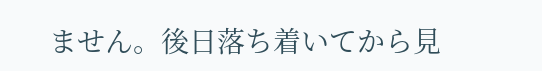ません。後日落ち着いてから見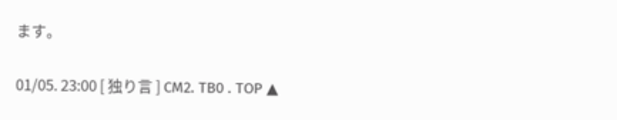ます。

01/05. 23:00 [ 独り言 ] CM2. TB0 . TOP ▲